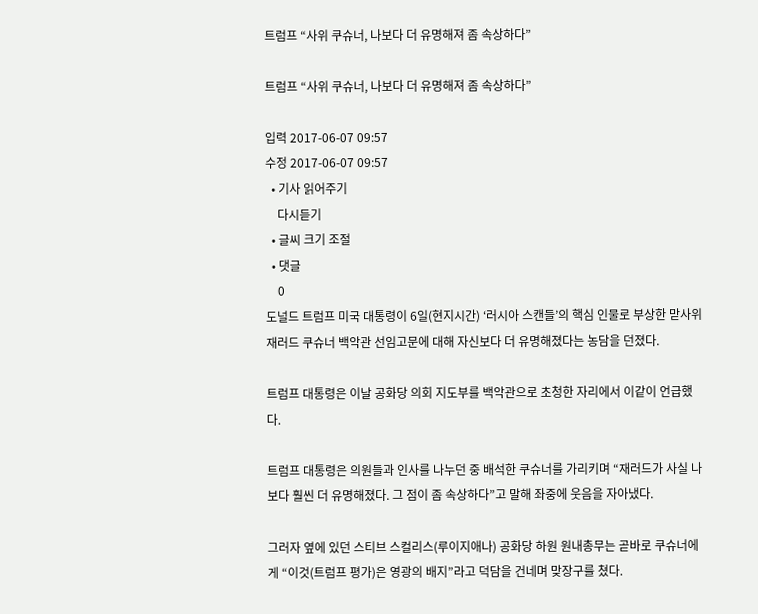트럼프 “사위 쿠슈너, 나보다 더 유명해져 좀 속상하다”

트럼프 “사위 쿠슈너, 나보다 더 유명해져 좀 속상하다”

입력 2017-06-07 09:57
수정 2017-06-07 09:57
  • 기사 읽어주기
    다시듣기
  • 글씨 크기 조절
  • 댓글
    0
도널드 트럼프 미국 대통령이 6일(현지시간) ‘러시아 스캔들’의 핵심 인물로 부상한 맏사위 재러드 쿠슈너 백악관 선임고문에 대해 자신보다 더 유명해졌다는 농담을 던졌다.

트럼프 대통령은 이날 공화당 의회 지도부를 백악관으로 초청한 자리에서 이같이 언급했다.

트럼프 대통령은 의원들과 인사를 나누던 중 배석한 쿠슈너를 가리키며 “재러드가 사실 나보다 훨씬 더 유명해졌다. 그 점이 좀 속상하다”고 말해 좌중에 웃음을 자아냈다.

그러자 옆에 있던 스티브 스컬리스(루이지애나) 공화당 하원 원내총무는 곧바로 쿠슈너에게 “이것(트럼프 평가)은 영광의 배지”라고 덕담을 건네며 맞장구를 쳤다.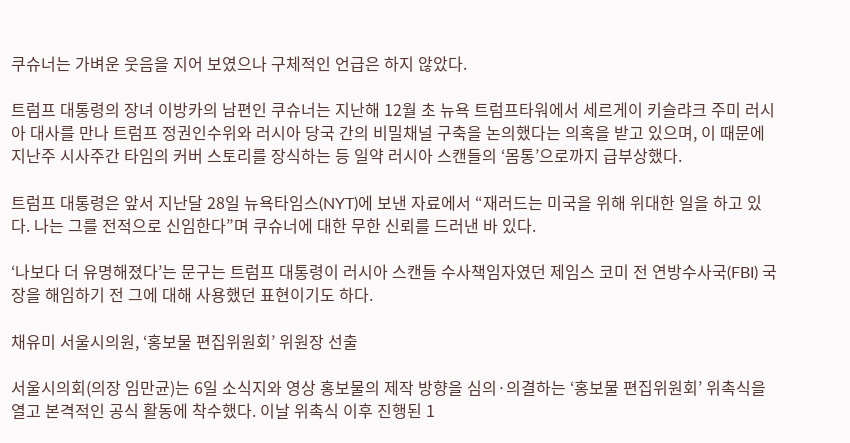쿠슈너는 가벼운 웃음을 지어 보였으나 구체적인 언급은 하지 않았다.

트럼프 대통령의 장녀 이방카의 남편인 쿠슈너는 지난해 12월 초 뉴욕 트럼프타워에서 세르게이 키슬랴크 주미 러시아 대사를 만나 트럼프 정권인수위와 러시아 당국 간의 비밀채널 구축을 논의했다는 의혹을 받고 있으며, 이 때문에 지난주 시사주간 타임의 커버 스토리를 장식하는 등 일약 러시아 스캔들의 ‘몸통’으로까지 급부상했다.

트럼프 대통령은 앞서 지난달 28일 뉴욕타임스(NYT)에 보낸 자료에서 “재러드는 미국을 위해 위대한 일을 하고 있다. 나는 그를 전적으로 신임한다”며 쿠슈너에 대한 무한 신뢰를 드러낸 바 있다.

‘나보다 더 유명해졌다’는 문구는 트럼프 대통령이 러시아 스캔들 수사책임자였던 제임스 코미 전 연방수사국(FBI) 국장을 해임하기 전 그에 대해 사용했던 표현이기도 하다.

채유미 서울시의원, ‘홍보물 편집위원회’ 위원장 선출

서울시의회(의장 임만균)는 6일 소식지와 영상 홍보물의 제작 방향을 심의·의결하는 ‘홍보물 편집위원회’ 위촉식을 열고 본격적인 공식 활동에 착수했다. 이날 위촉식 이후 진행된 1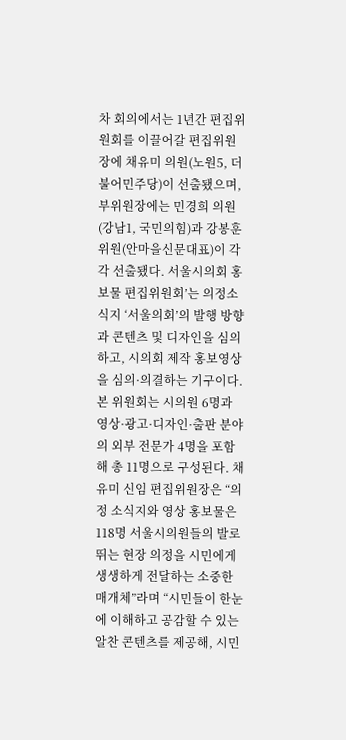차 회의에서는 1년간 편집위원회를 이끌어갈 편집위원장에 채유미 의원(노원5, 더불어민주당)이 선출됐으며, 부위원장에는 민경희 의원(강남1, 국민의힘)과 강봉훈 위원(안마을신문대표)이 각각 선출됐다. 서울시의회 홍보물 편집위원회’는 의정소식지 ‘서울의회’의 발행 방향과 콘텐츠 및 디자인을 심의하고, 시의회 제작 홍보영상을 심의·의결하는 기구이다. 본 위원회는 시의원 6명과 영상·광고·디자인·출판 분야의 외부 전문가 4명을 포함해 총 11명으로 구성된다. 채유미 신임 편집위원장은 “의정 소식지와 영상 홍보물은 118명 서울시의원들의 발로 뛰는 현장 의정을 시민에게 생생하게 전달하는 소중한 매개체”라며 “시민들이 한눈에 이해하고 공감할 수 있는 알찬 콘텐츠를 제공해, 시민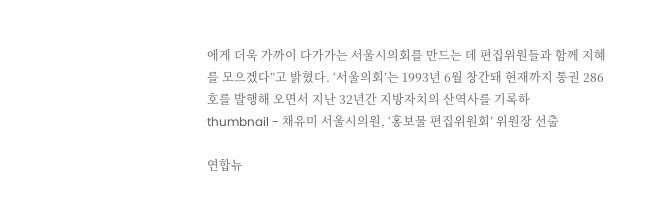에게 더욱 가까이 다가가는 서울시의회를 만드는 데 편집위원들과 함께 지혜를 모으겠다”고 밝혔다. ‘서울의회’는 1993년 6월 창간돼 현재까지 통권 286호를 발행해 오면서 지난 32년간 지방자치의 산역사를 기록하
thumbnail - 채유미 서울시의원, ‘홍보물 편집위원회’ 위원장 선출

연합뉴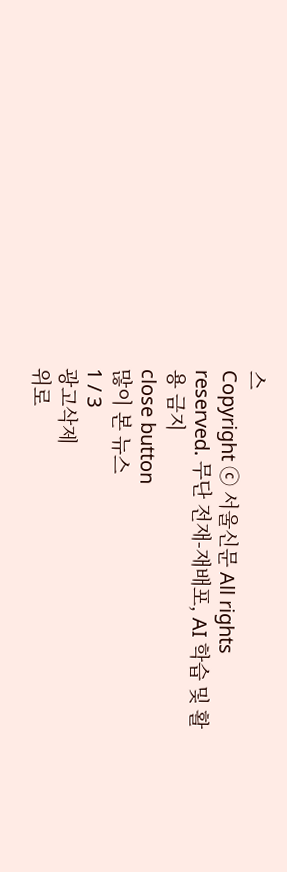스
Copyright ⓒ 서울신문 All rights reserved. 무단 전재-재배포, AI 학습 및 활용 금지
close button
많이 본 뉴스
1 / 3
광고삭제
위로